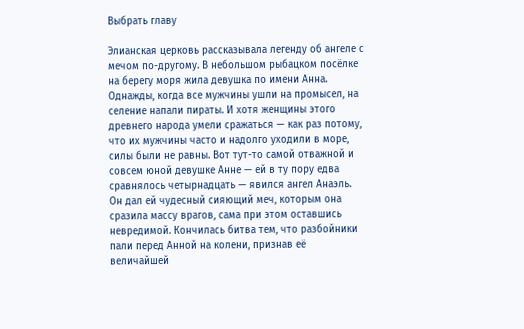Выбрать главу

Элианская церковь рассказывала легенду об ангеле с мечом по-другому. В небольшом рыбацком посёлке на берегу моря жила девушка по имени Анна. Однажды, когда все мужчины ушли на промысел, на селение напали пираты. И хотя женщины этого древнего народа умели сражаться — как раз потому, что их мужчины часто и надолго уходили в море, силы были не равны. Вот тут-то самой отважной и совсем юной девушке Анне — ей в ту пору едва сравнялось четырнадцать — явился ангел Анаэль. Он дал ей чудесный сияющий меч, которым она сразила массу врагов, сама при этом оставшись невредимой. Кончилась битва тем, что разбойники пали перед Анной на колени, признав её величайшей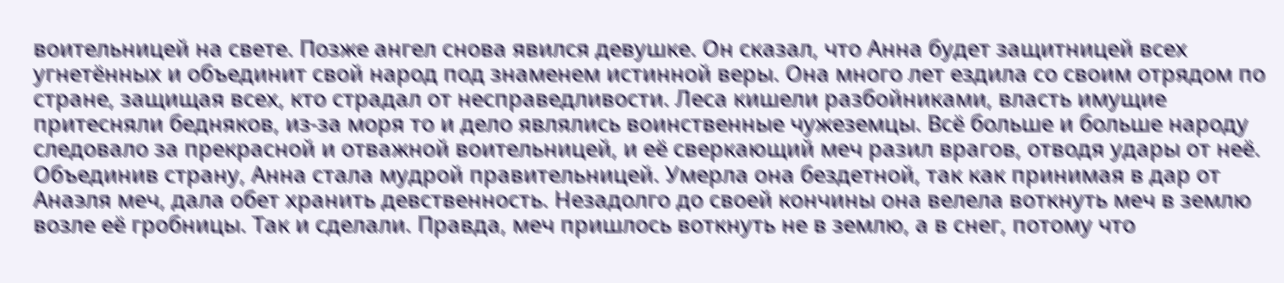воительницей на свете. Позже ангел снова явился девушке. Он сказал, что Анна будет защитницей всех угнетённых и объединит свой народ под знаменем истинной веры. Она много лет ездила со своим отрядом по стране, защищая всех, кто страдал от несправедливости. Леса кишели разбойниками, власть имущие притесняли бедняков, из-за моря то и дело являлись воинственные чужеземцы. Всё больше и больше народу следовало за прекрасной и отважной воительницей, и её сверкающий меч разил врагов, отводя удары от неё. Объединив страну, Анна стала мудрой правительницей. Умерла она бездетной, так как принимая в дар от Анаэля меч, дала обет хранить девственность. Незадолго до своей кончины она велела воткнуть меч в землю возле её гробницы. Так и сделали. Правда, меч пришлось воткнуть не в землю, а в снег, потому что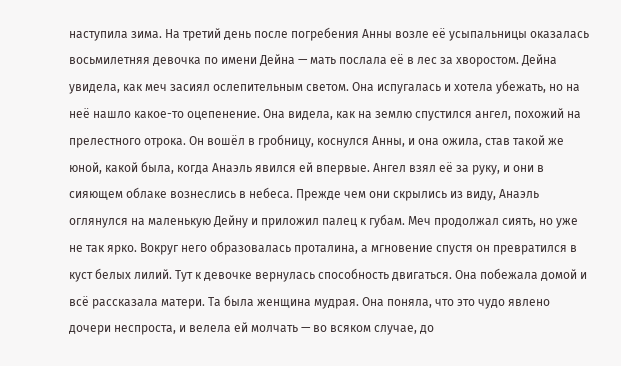наступила зима. На третий день после погребения Анны возле её усыпальницы оказалась восьмилетняя девочка по имени Дейна — мать послала её в лес за хворостом. Дейна увидела, как меч засиял ослепительным светом. Она испугалась и хотела убежать, но на неё нашло какое-то оцепенение. Она видела, как на землю спустился ангел, похожий на прелестного отрока. Он вошёл в гробницу, коснулся Анны, и она ожила, став такой же юной, какой была, когда Анаэль явился ей впервые. Ангел взял её за руку, и они в сияющем облаке вознеслись в небеса. Прежде чем они скрылись из виду, Анаэль оглянулся на маленькую Дейну и приложил палец к губам. Меч продолжал сиять, но уже не так ярко. Вокруг него образовалась проталина, а мгновение спустя он превратился в куст белых лилий. Тут к девочке вернулась способность двигаться. Она побежала домой и всё рассказала матери. Та была женщина мудрая. Она поняла, что это чудо явлено дочери неспроста, и велела ей молчать — во всяком случае, до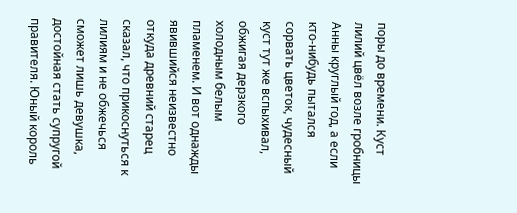поры до времени. Куст лилий цвёл возле гробницы Анны круглый год, а если кто-нибудь пытался сорвать цветок, чудесный куст тут же вспыхивал, обжигая дерзкого холодным белым пламенем. И вот однажды явившийся неизвестно откуда древний старец сказал, что прикоснуться к лилиям и не обжечься сможет лишь девушка, достойная стать супругой правителя. Юный король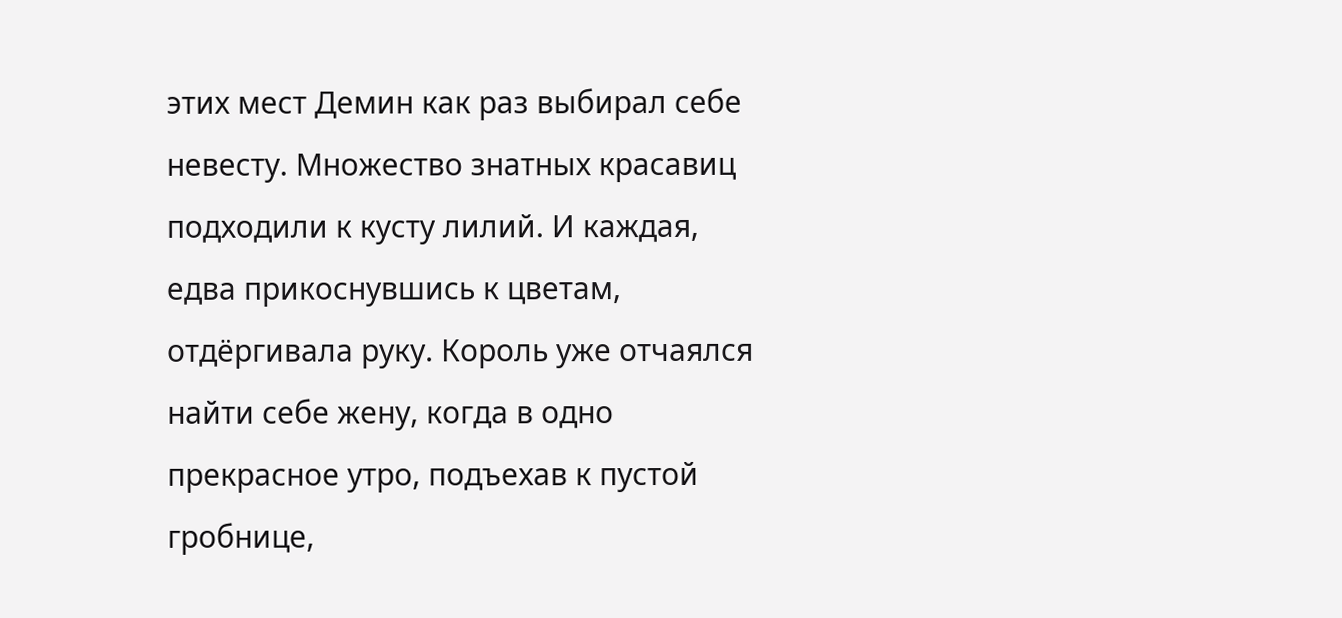этих мест Демин как раз выбирал себе невесту. Множество знатных красавиц подходили к кусту лилий. И каждая, едва прикоснувшись к цветам, отдёргивала руку. Король уже отчаялся найти себе жену, когда в одно прекрасное утро, подъехав к пустой гробнице,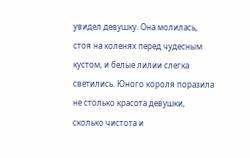увидел девушку. Она молилась, стоя на коленях перед чудесным кустом, и белые лилии слегка светились. Юного короля поразила не столько красота девушки, сколько чистота и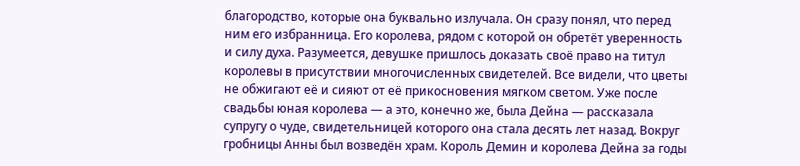благородство, которые она буквально излучала. Он сразу понял, что перед ним его избранница. Его королева, рядом с которой он обретёт уверенность и силу духа. Разумеется, девушке пришлось доказать своё право на титул королевы в присутствии многочисленных свидетелей. Все видели, что цветы не обжигают её и сияют от её прикосновения мягком светом. Уже после свадьбы юная королева — а это, конечно же, была Дейна — рассказала супругу о чуде, свидетельницей которого она стала десять лет назад. Вокруг гробницы Анны был возведён храм. Король Демин и королева Дейна за годы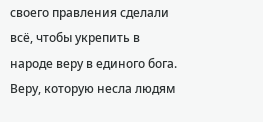своего правления сделали всё, чтобы укрепить в народе веру в единого бога. Веру, которую несла людям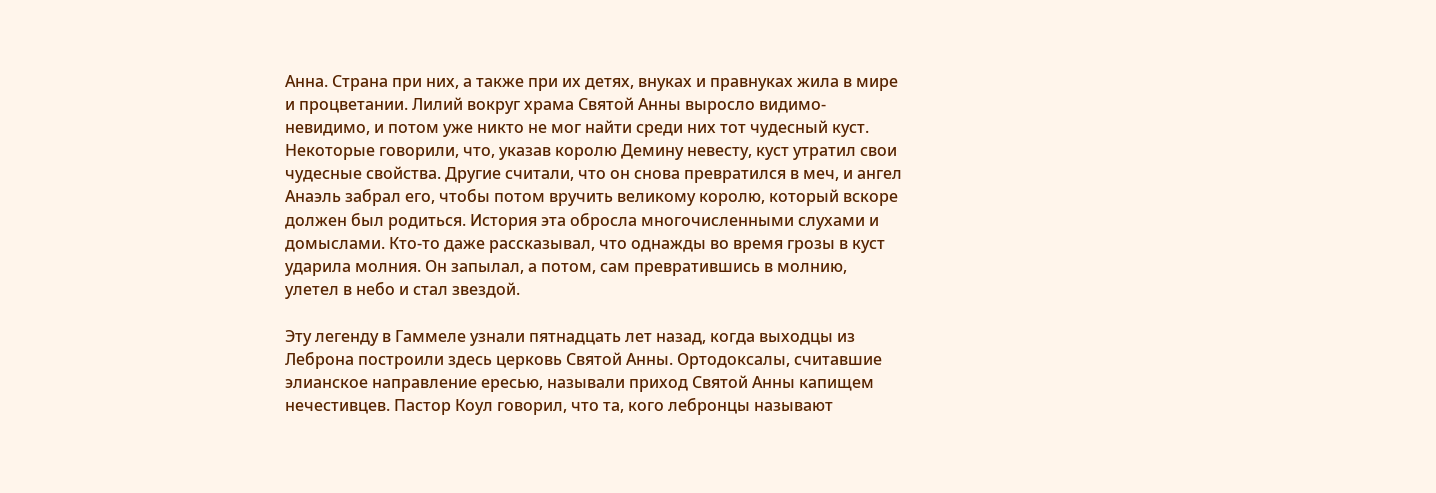Анна. Страна при них, а также при их детях, внуках и правнуках жила в мире и процветании. Лилий вокруг храма Святой Анны выросло видимо-невидимо, и потом уже никто не мог найти среди них тот чудесный куст. Некоторые говорили, что, указав королю Демину невесту, куст утратил свои чудесные свойства. Другие считали, что он снова превратился в меч, и ангел Анаэль забрал его, чтобы потом вручить великому королю, который вскоре должен был родиться. История эта обросла многочисленными слухами и домыслами. Кто-то даже рассказывал, что однажды во время грозы в куст ударила молния. Он запылал, а потом, сам превратившись в молнию, улетел в небо и стал звездой.

Эту легенду в Гаммеле узнали пятнадцать лет назад, когда выходцы из Леброна построили здесь церковь Святой Анны. Ортодоксалы, считавшие элианское направление ересью, называли приход Святой Анны капищем нечестивцев. Пастор Коул говорил, что та, кого лебронцы называют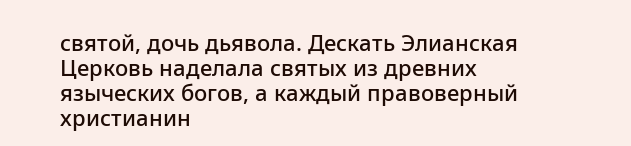святой, дочь дьявола. Дескать Элианская Церковь наделала святых из древних языческих богов, а каждый правоверный христианин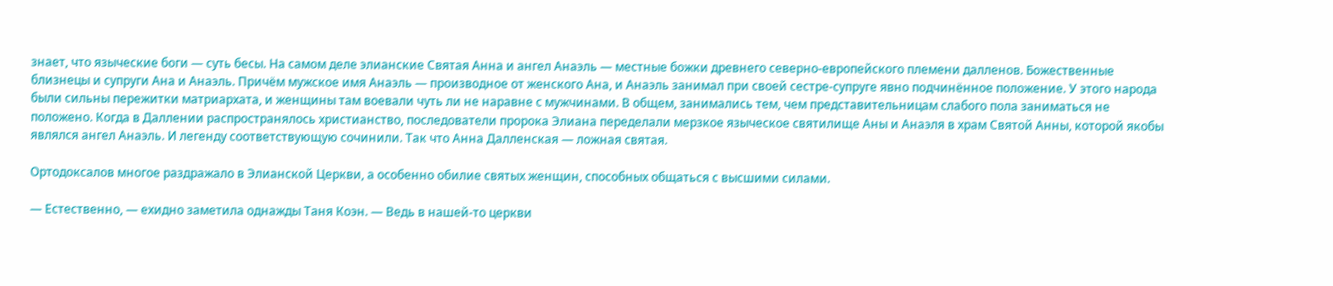знает, что языческие боги — суть бесы. На самом деле элианские Святая Анна и ангел Анаэль — местные божки древнего северно-европейского племени далленов. Божественные близнецы и супруги Ана и Анаэль. Причём мужское имя Анаэль — производное от женского Ана, и Анаэль занимал при своей сестре-супруге явно подчинённое положение. У этого народа были сильны пережитки матриархата, и женщины там воевали чуть ли не наравне с мужчинами. В общем, занимались тем, чем представительницам слабого пола заниматься не положено. Когда в Даллении распространялось христианство, последователи пророка Элиана переделали мерзкое языческое святилище Аны и Анаэля в храм Святой Анны, которой якобы являлся ангел Анаэль. И легенду соответствующую сочинили. Так что Анна Далленская — ложная святая.

Ортодоксалов многое раздражало в Элианской Церкви, а особенно обилие святых женщин, способных общаться с высшими силами.

— Естественно, — ехидно заметила однажды Таня Коэн. — Ведь в нашей-то церкви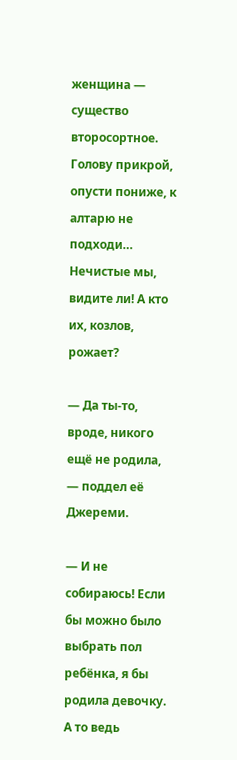женщина — существо второсортное. Голову прикрой, опусти пониже, к алтарю не подходи… Нечистые мы, видите ли! А кто их, козлов, рожает?

— Да ты-то, вроде, никого ещё не родила, — поддел её Джереми.

— И не собираюсь! Если бы можно было выбрать пол ребёнка, я бы родила девочку. А то ведь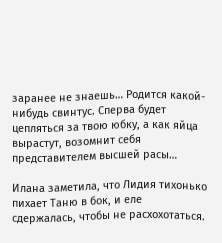заранее не знаешь… Родится какой-нибудь свинтус. Сперва будет цепляться за твою юбку, а как яйца вырастут, возомнит себя представителем высшей расы…

Илана заметила, что Лидия тихонько пихает Таню в бок, и еле сдержалась, чтобы не расхохотаться.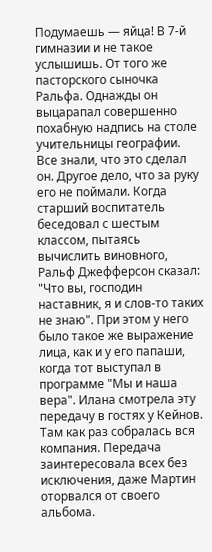Подумаешь — яйца! В 7-й гимназии и не такое услышишь. От того же пасторского сыночка Ральфа. Однажды он выцарапал совершенно похабную надпись на столе учительницы географии. Все знали, что это сделал он. Другое дело, что за руку его не поймали. Когда старший воспитатель беседовал с шестым классом, пытаясь вычислить виновного, Ральф Джефферсон сказал: "Что вы, господин наставник, я и слов-то таких не знаю". При этом у него было такое же выражение лица, как и у его папаши, когда тот выступал в программе "Мы и наша вера". Илана смотрела эту передачу в гостях у Кейнов. Там как раз собралась вся компания. Передача заинтересовала всех без исключения, даже Мартин оторвался от своего альбома.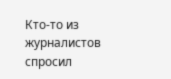Кто-то из журналистов спросил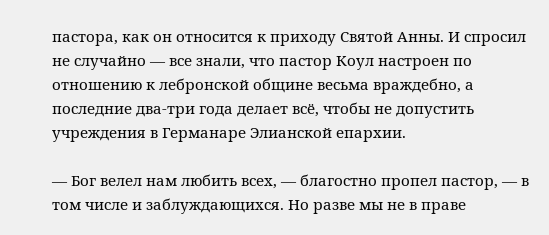пастора, как он относится к приходу Святой Анны. И спросил не случайно — все знали, что пастор Коул настроен по отношению к лебронской общине весьма враждебно, а последние два-три года делает всё, чтобы не допустить учреждения в Германаре Элианской епархии.

— Бог велел нам любить всех, — благостно пропел пастор, — в том числе и заблуждающихся. Но разве мы не в праве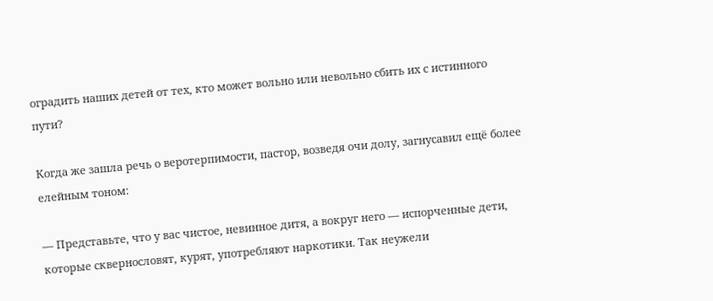оградить наших детей от тех, кто может вольно или невольно сбить их с истинного пути?

Когда же зашла речь о веротерпимости, пастор, возведя очи долу, загнусавил ещё более елейным тоном:

— Представьте, что у вас чистое, невинное дитя, а вокруг него — испорченные дети, которые сквернословят, курят, употребляют наркотики. Так неужели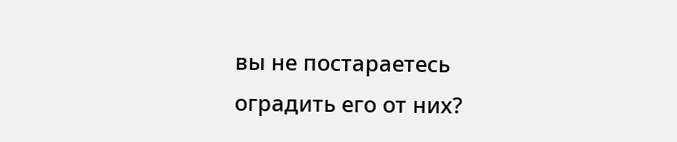вы не постараетесь оградить его от них?